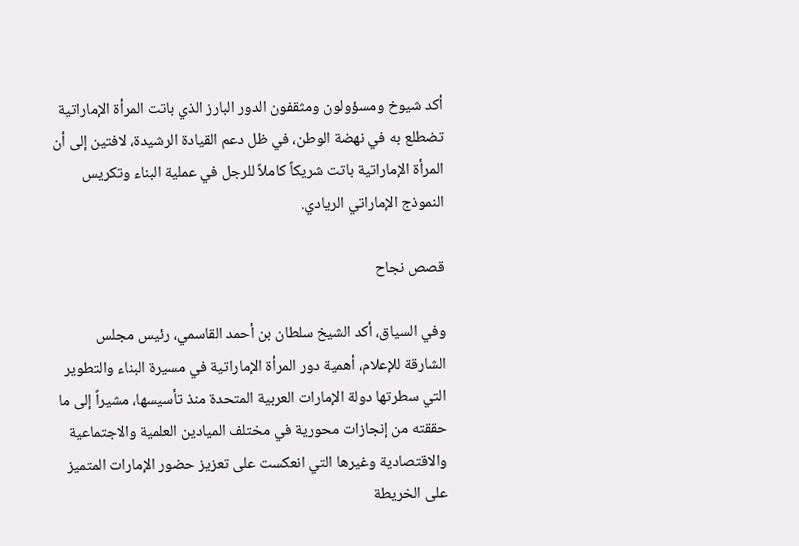أكد شيوخ ومسؤولون ومثقفون الدور البارز الذي باتت المرأة الإماراتية تضطلع به في نهضة الوطن، في ظل دعم القيادة الرشيدة، لافتين إلى أن المرأة الإماراتية باتت شريكاً كاملاً للرجل في عملية البناء وتكريس النموذج الإماراتي الريادي.

قصص نجاح

وفي السياق، أكد الشيخ سلطان بن أحمد القاسمي، رئيس مجلس الشارقة للإعلام، أهمية دور المرأة الإماراتية في مسيرة البناء والتطوير التي سطرتها دولة الإمارات العربية المتحدة منذ تأسيسها، مشيراً إلى ما حققته من إنجازات محورية في مختلف الميادين العلمية والاجتماعية والاقتصادية وغيرها التي انعكست على تعزيز حضور الإمارات المتميز على الخريطة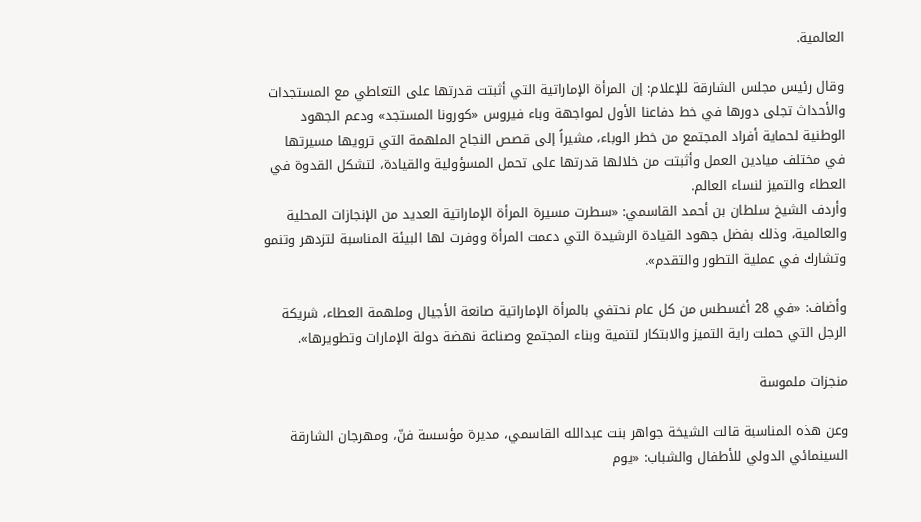العالمية.

وقال رئيس مجلس الشارقة للإعلام: إن المرأة الإماراتية التي أثبتت قدرتها على التعاطي مع المستجدات والأحداث تجلى دورها في خط دفاعنا الأول لمواجهة وباء فيروس «كورونا المستجد» ودعم الجهود الوطنية لحماية أفراد المجتمع من خطر الوباء، مشيراً إلى قصص النجاح الملهمة التي ترويها مسيرتها في مختلف ميادين العمل وأثبتت من خلالها قدرتها على تحمل المسؤولية والقيادة، لتشكل القدوة في العطاء والتميز لنساء العالم.
وأردف الشيخ سلطان بن أحمد القاسمي: «سطرت مسيرة المرأة الإماراتية العديد من الإنجازات المحلية والعالمية، وذلك بفضل جهود القيادة الرشيدة التي دعمت المرأة ووفرت لها البيئة المناسبة لتزدهر وتنمو وتشارك في عملية التطور والتقدم».

وأضاف: «في 28 أغسطس من كل عام نحتفي بالمرأة الإماراتية صانعة الأجيال وملهمة العطاء، شريكة الرجل التي حملت راية التميز والابتكار لتنمية وبناء المجتمع وصناعة نهضة دولة الإمارات وتطويرها».

منجزات ملموسة

وعن هذه المناسبة قالت الشيخة جواهر بنت عبدالله القاسمي، مديرة مؤسسة فنّ، ومهرجان الشارقة السينمائي الدولي للأطفال والشباب: «يوم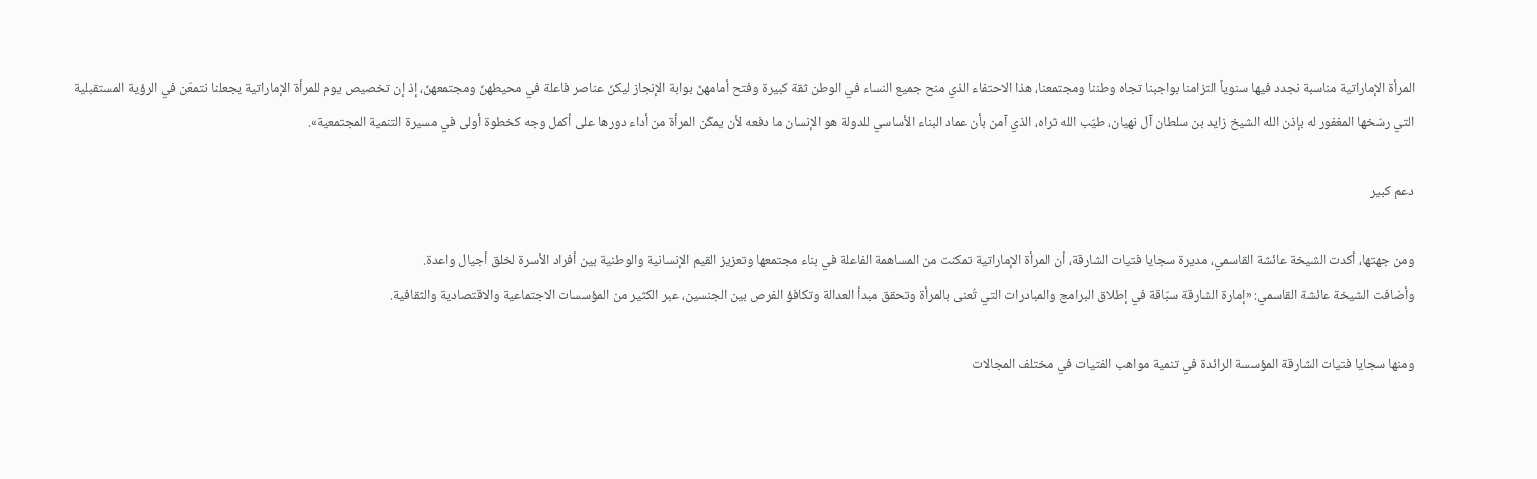المرأة الإماراتية مناسبة نجدد فيها سنوياً التزامنا بواجبنا تجاه وطننا ومجتمعنا، هذا الاحتفاء الذي منح جميع النساء في الوطن ثقة كبيرة وفتح أمامهنّ بوابة الإنجاز ليكنّ عناصر فاعلة في محيطهنّ ومجتمعهنّ، إذ إن تخصيص يوم للمرأة الإماراتية يجعلنا نتمعّن في الرؤية المستقبلية التي رسّخها المغفور له بإذن الله الشيخ زايد بن سلطان آل نهيان، طيّب الله ثراه، الذي آمن بأن عماد البناء الأساسي للدولة هو الإنسان ما دفعه لأن يمكّن المرأة من أداء دورها على أكمل وجه كخطوة أولى في مسيرة التنمية المجتمعية».

دعم كبير

ومن جهتها، أكدت الشيخة عائشة القاسمي، مديرة سجايا فتيات الشارقة، أن المرأة الإماراتية تمكنت من المساهمة الفاعلة في بناء مجتمعها وتعزيز القيم الإنسانية والوطنية بين أفراد الأسرة لخلق أجيال واعدة.
وأضافت الشيخة عائشة القاسمي: «إمارة الشارقة سبّاقة في إطلاق البرامج والمبادرات التي تُعنى بالمرأة وتحقق مبدأ العدالة وتكافؤ الفرص بين الجنسين، عبر الكثير من المؤسسات الاجتماعية والاقتصادية والثقافية.

ومنها سجايا فتيات الشارقة المؤسسة الرائدة في تنمية مواهب الفتيات في مختلف المجالات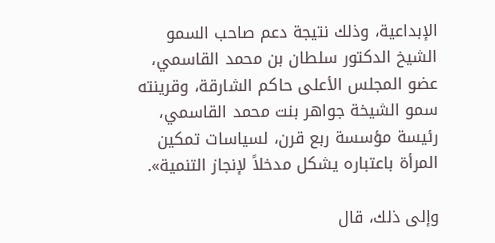الإبداعية، وذلك نتيجة دعم صاحب السمو الشيخ الدكتور سلطان بن محمد القاسمي، عضو المجلس الأعلى حاكم الشارقة، وقرينته سمو الشيخة جواهر بنت محمد القاسمي، رئيسة مؤسسة ربع قرن، لسياسات تمكين المرأة باعتباره يشكل مدخلاً لإنجاز التنمية».

وإلى ذلك، قال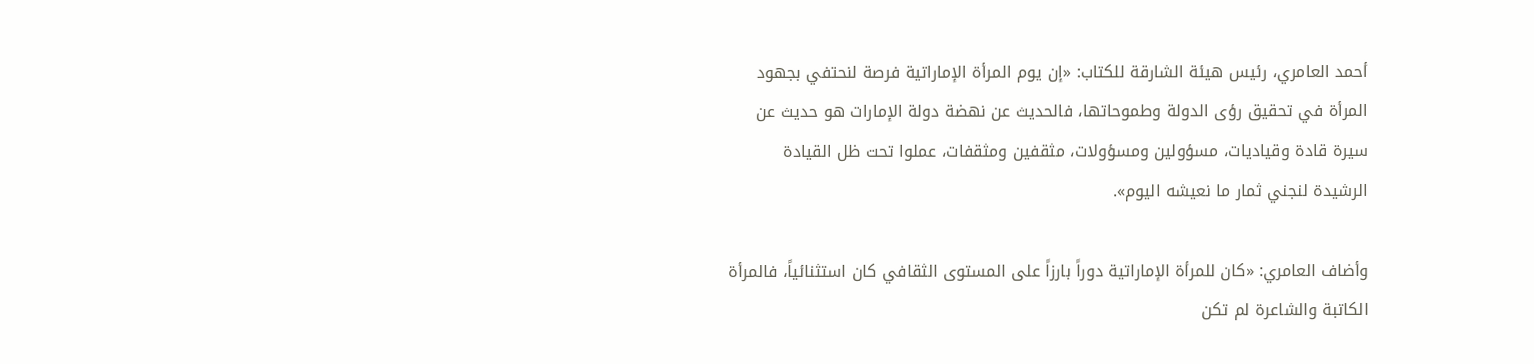أحمد العامري، رئيس هيئة الشارقة للكتاب: «إن يوم المرأة الإماراتية فرصة لنحتفي بجهود المرأة في تحقيق رؤى الدولة وطموحاتها، فالحديث عن نهضة دولة الإمارات هو حديث عن سيرة قادة وقياديات، مسؤولين ومسؤولات، مثقفين ومثقفات، عملوا تحت ظل القيادة الرشيدة لنجني ثمار ما نعيشه اليوم».

وأضاف العامري: «كان للمرأة الإماراتية دوراً بارزاً على المستوى الثقافي كان استثنائياً، فالمرأة الكاتبة والشاعرة لم تكن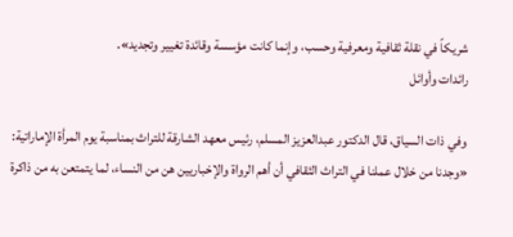شريكاً في نقلة ثقافية ومعرفية وحسب، وإنما كانت مؤسسة وقائدة تغيير وتجديد».
رائدات وأوائل

وفي ذات السياق، قال الدكتور عبدالعزيز المسلم، رئيس معهد الشارقة للتراث بمناسبة يوم المرأة الإماراتية: «وجدنا من خلال عملنا في التراث الثقافي أن أهم الرواة والإخباريين هن من النساء، لما يتمتعن به من ذاكرة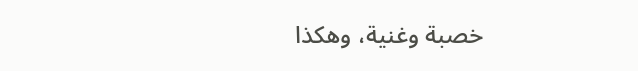خصبة وغنية، وهكذا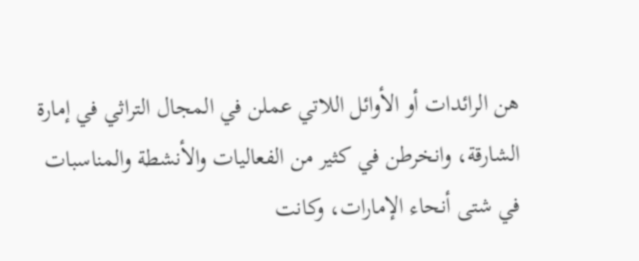هن الرائدات أو الأوائل اللاتي عملن في المجال التراثي في إمارة الشارقة، وانخرطن في كثير من الفعاليات والأنشطة والمناسبات في شتى أنحاء الإمارات، وكانت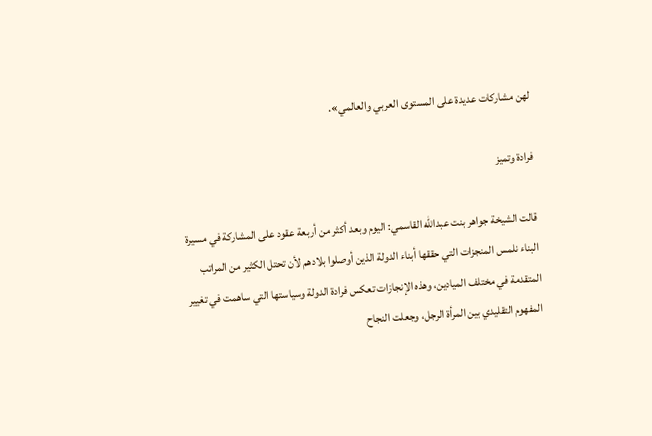لهن مشاركات عديدة على المستوى العربي والعالمي».

فرادة وتميز

قالت الشيخة جواهر بنت عبدالله القاسمي: اليوم وبعد أكثر من أربعة عقود على المشاركة في مسيرة البناء نلمس المنجزات التي حققها أبناء الدولة الذين أوصلوا بلادهم لأن تحتل الكثير من المراتب المتقدمة في مختلف الميادين، وهذه الإنجازات تعكس فرادة الدولة وسياستها التي ساهمت في تغيير المفهوم التقليدي بين المرأة الرجل، وجعلت النجاح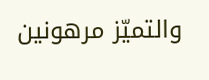والتميّز مرهونين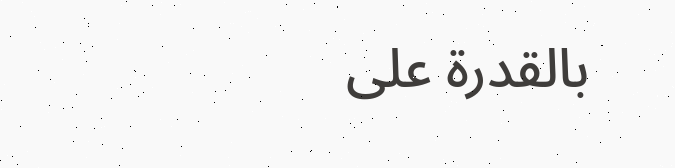بالقدرة على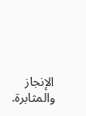الإنجاز والمثابرة.